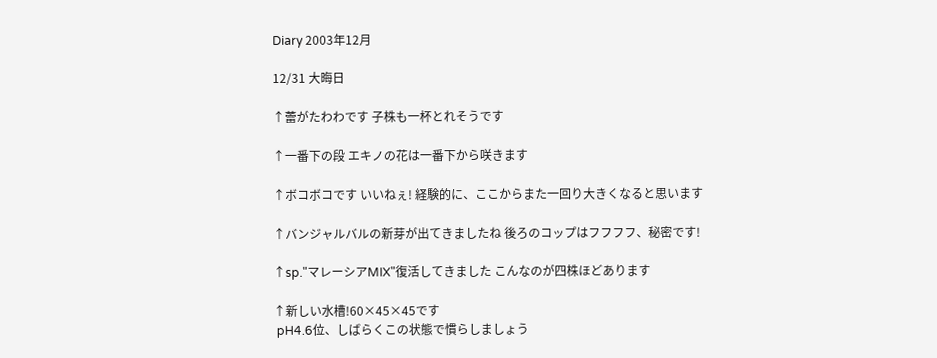Diary 2003年12月

12/31 大晦日

↑蕾がたわわです 子株も一杯とれそうです

↑一番下の段 エキノの花は一番下から咲きます

↑ボコボコです いいねぇ! 経験的に、ここからまた一回り大きくなると思います

↑バンジャルバルの新芽が出てきましたね 後ろのコップはフフフフ、秘密です!

↑sp."マレーシアMIX"復活してきました こんなのが四株ほどあります

↑新しい水槽!60×45×45です
 pH4.6位、しばらくこの状態で慣らしましょう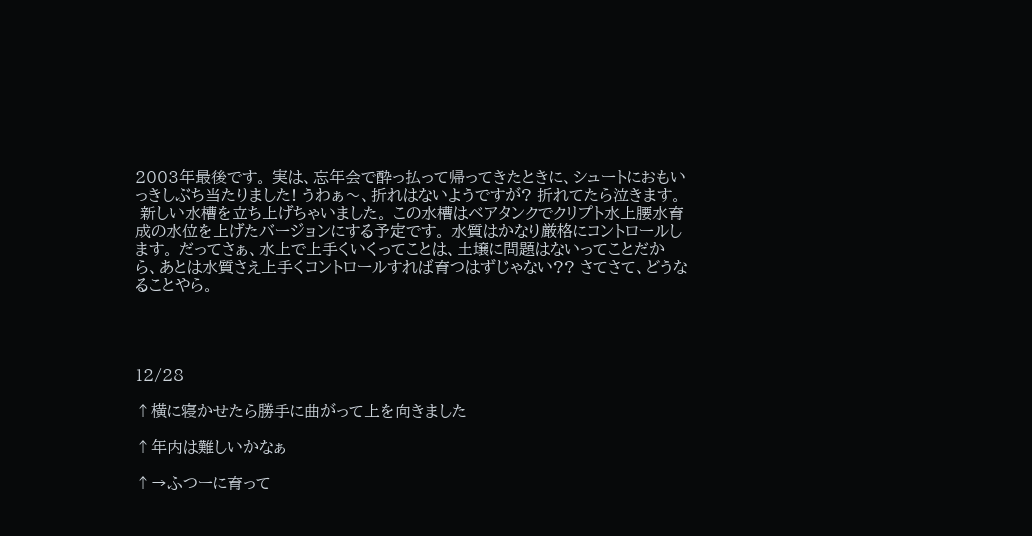2003年最後です。 実は、忘年会で酔っ払って帰ってきたときに、シュートにおもいっきしぶち当たりました! うわぁ〜、折れはないようですが? 折れてたら泣きます。
 新しい水槽を立ち上げちゃいました。 この水槽はベアタンクでクリプト水上腰水育成の水位を上げたバージョンにする予定です。 水質はかなり厳格にコントロールします。 だってさぁ、水上で上手くいくってことは、土壌に問題はないってことだから、あとは水質さえ上手くコントロールすれば育つはずじゃない?? さてさて、どうなることやら。




12/28

↑横に寝かせたら勝手に曲がって上を向きました

↑年内は難しいかなぁ

↑→ふつーに育って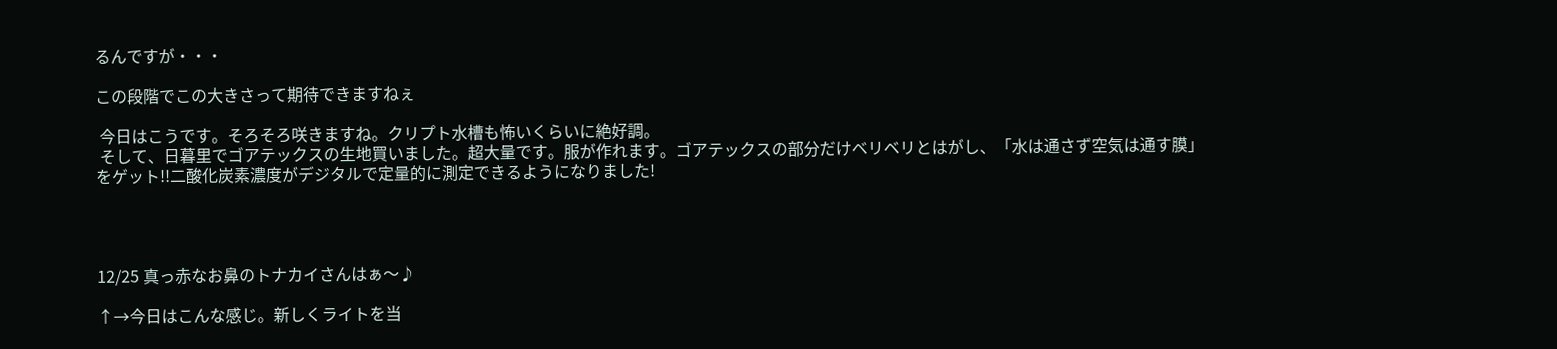るんですが・・・

この段階でこの大きさって期待できますねぇ

 今日はこうです。そろそろ咲きますね。クリプト水槽も怖いくらいに絶好調。
 そして、日暮里でゴアテックスの生地買いました。超大量です。服が作れます。ゴアテックスの部分だけベリベリとはがし、「水は通さず空気は通す膜」をゲット!!二酸化炭素濃度がデジタルで定量的に測定できるようになりました!




12/25 真っ赤なお鼻のトナカイさんはぁ〜♪

↑→今日はこんな感じ。新しくライトを当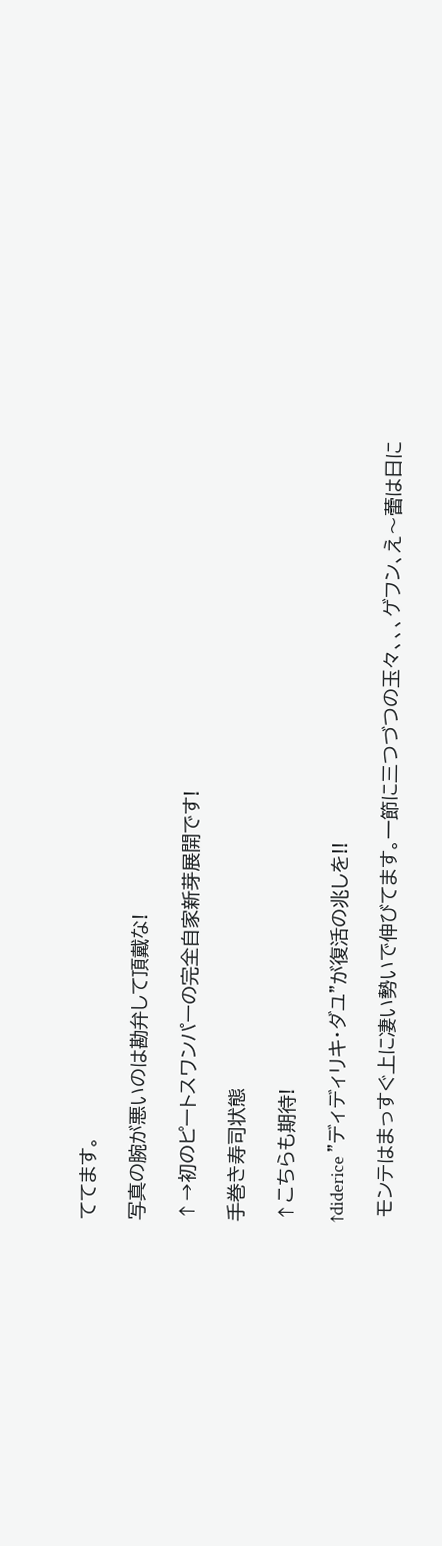ててます。

写真の腕が悪いのは勘弁して頂戴な!

↑→初のピートスワンパーの完全自家新芽展開です!

手巻き寿司状態

↑こちらも期待!

↑diderice "ディディリキ・ダユ"が復活の兆しを!!

 モンテはまっすぐ上に凄い勢いで伸びてます。一節に三つづつの玉々、、、ゲフン、え〜蕾は日に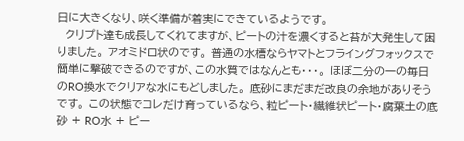日に大きくなり、咲く準備が着実にできているようです。
  クリプト達も成長してくれてますが、ピートの汁を濃くすると苔が大発生して困りました。 アオミドロ状のです。 普通の水槽ならヤマトとフライングフォックスで簡単に撃破できるのですが、この水質ではなんとも・・・。 ほぼ二分の一の毎日のRO換水でクリアな水にもどしました。 底砂にまだまだ改良の余地がありそうです。 この状態でコレだけ育っているなら、粒ピート・繊維状ピート・腐葉土の底砂 + RO水 + ピー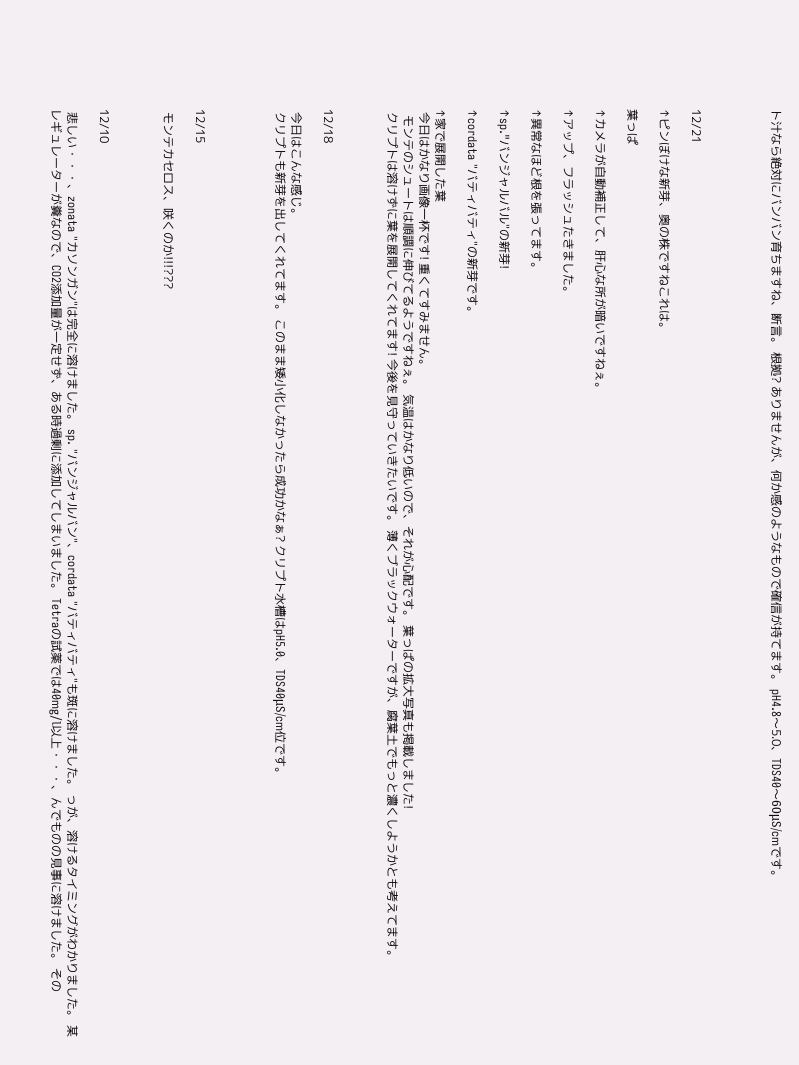ト汁なら絶対にバンバン育ちますね、断言。 根拠? ありませんが、何か感のようなもので確信が持てます。 pH4.8〜5.0、TDS40〜60μS/cmです。




12/21

↑ピンぼけな新芽、奥の株ですねこれは。

葉っぱ

↑カメラが自動補正して、肝心な所が暗いですねぇ。

↑アップ、フラッシュたきました。

↑異常なほど根を張ってます。

↑sp."バンジャルバル"の新芽!

↑cordata "バティバティ"の新芽です。

↑家で展開した葉
 今日はかなり画像一杯です! 重くてすみません。
  モンテのシュートは順調に伸びてるようですねぇ。 気温はかなり低いので、それが心配です。 葉っぱの拡大写真も掲載しました!
 クリプトは溶けずに葉を展開してくれてます! 今後を見守っていきたいです。 薄くブラックウォーターですが、腐葉土でもっと濃くしようかとも考えてます。



12/18

 今日はこんな感じ。
 クリプトも新芽を出してくれてます。 このまま矮小化しなかったら成功かなぁ? クリプト水槽はpH5.0、TDS40μS/cm位です。




12/15

 モンテカセロス、咲くのか!!!???



12/10

 悲しい・・・、zonata "カソンガン"は完全に溶けました。 sp. "バンジャルバン"、cordata "バティバティ"も斑に溶けました。 っが、溶けるタイミングがわかりました。 某レギュレーターが糞なので、CO2添加量が一定せず、ある時過剰に添加してしまいました。 Tetraの試薬では40mg/l以上・・・、んでものの見事に溶けました。 その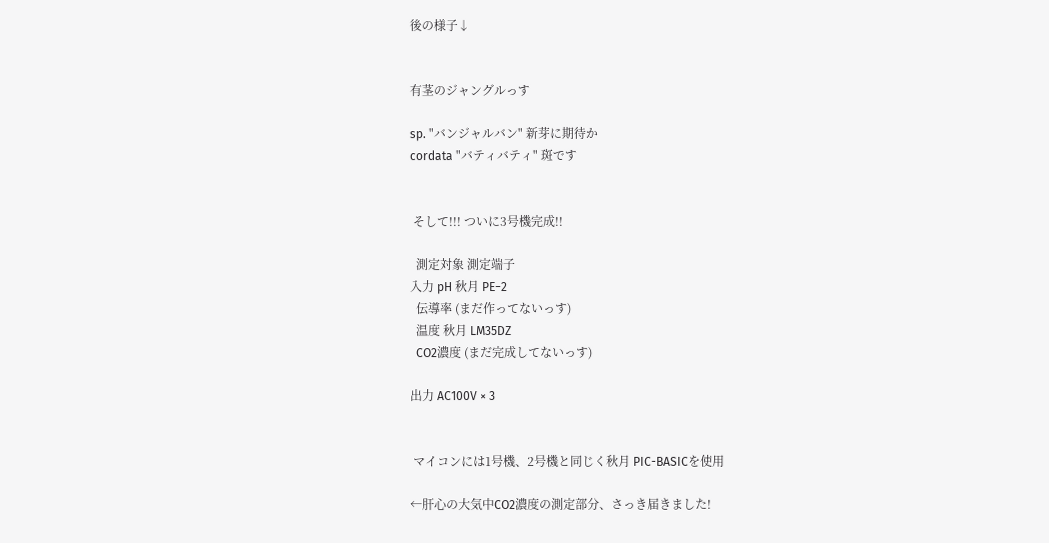後の様子↓


有茎のジャングルっす

sp. "バンジャルバン" 新芽に期待か
cordata "バティバティ" 斑です


 そして!!! ついに3号機完成!!

  測定対象 測定端子
入力 pH 秋月 PE−2
  伝導率 (まだ作ってないっす)
  温度 秋月 LM35DZ
  CO2濃度 (まだ完成してないっす)

出力 AC100V × 3


 マイコンには1号機、2号機と同じく秋月 PIC-BASICを使用

←肝心の大気中CO2濃度の測定部分、さっき届きました!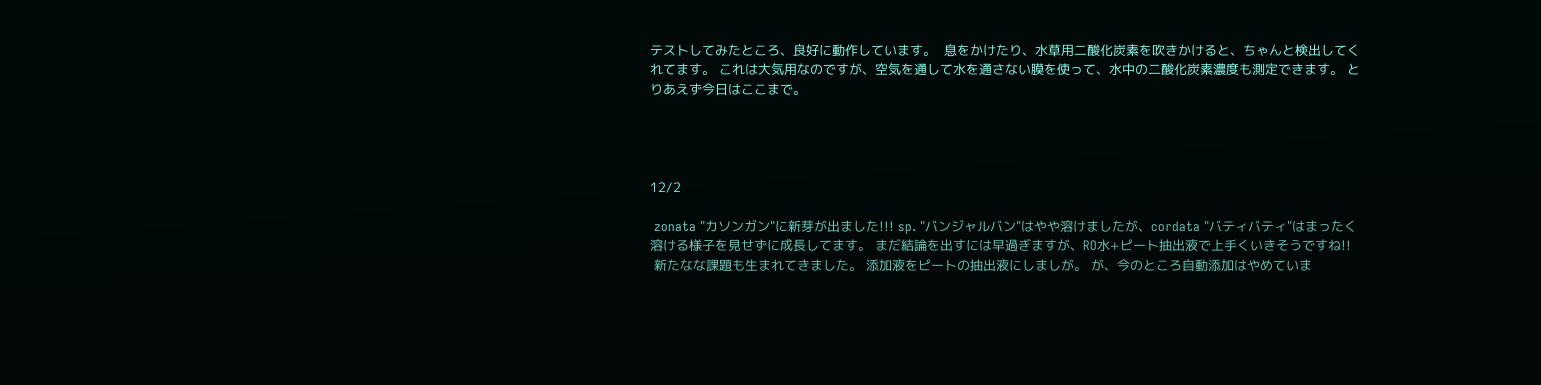テストしてみたところ、良好に動作しています。  息をかけたり、水草用二酸化炭素を吹きかけると、ちゃんと検出してくれてます。 これは大気用なのですが、空気を通して水を通さない膜を使って、水中の二酸化炭素濃度も測定できます。 とりあえず今日はここまで。




12/2

 zonata "カソンガン"に新芽が出ました!!! sp. "バンジャルバン"はやや溶けましたが、cordata "バティバティ"はまったく溶ける様子を見せずに成長してます。 まだ結論を出すには早過ぎますが、RO水+ピート抽出液で上手くいきそうですね!!
 新たなな課題も生まれてきました。 添加液をピートの抽出液にしましが。 が、今のところ自動添加はやめていま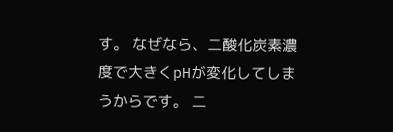す。 なぜなら、二酸化炭素濃度で大きくpHが変化してしまうからです。 二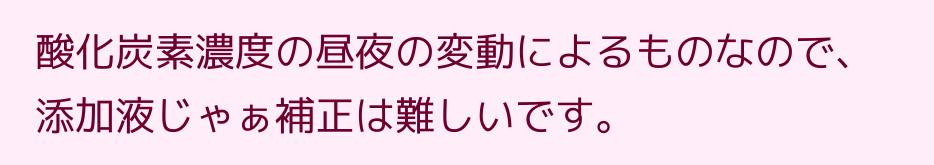酸化炭素濃度の昼夜の変動によるものなので、添加液じゃぁ補正は難しいです。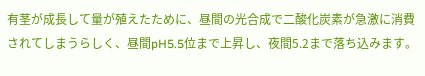有茎が成長して量が殖えたために、昼間の光合成で二酸化炭素が急激に消費されてしまうらしく、昼間pH5.5位まで上昇し、夜間5.2まで落ち込みます。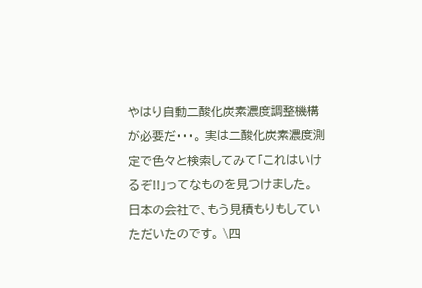やはり自動二酸化炭素濃度調整機構が必要だ・・・。 実は二酸化炭素濃度測定で色々と検索してみて「これはいけるぞ!!」ってなものを見つけました。 日本の会社で、もう見積もりもしていただいたのです。 \四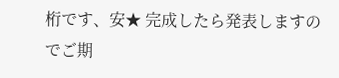桁です、安★ 完成したら発表しますのでご期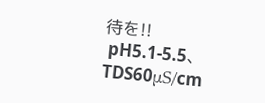待を!!
 pH5.1-5.5、TDS60μS/cm